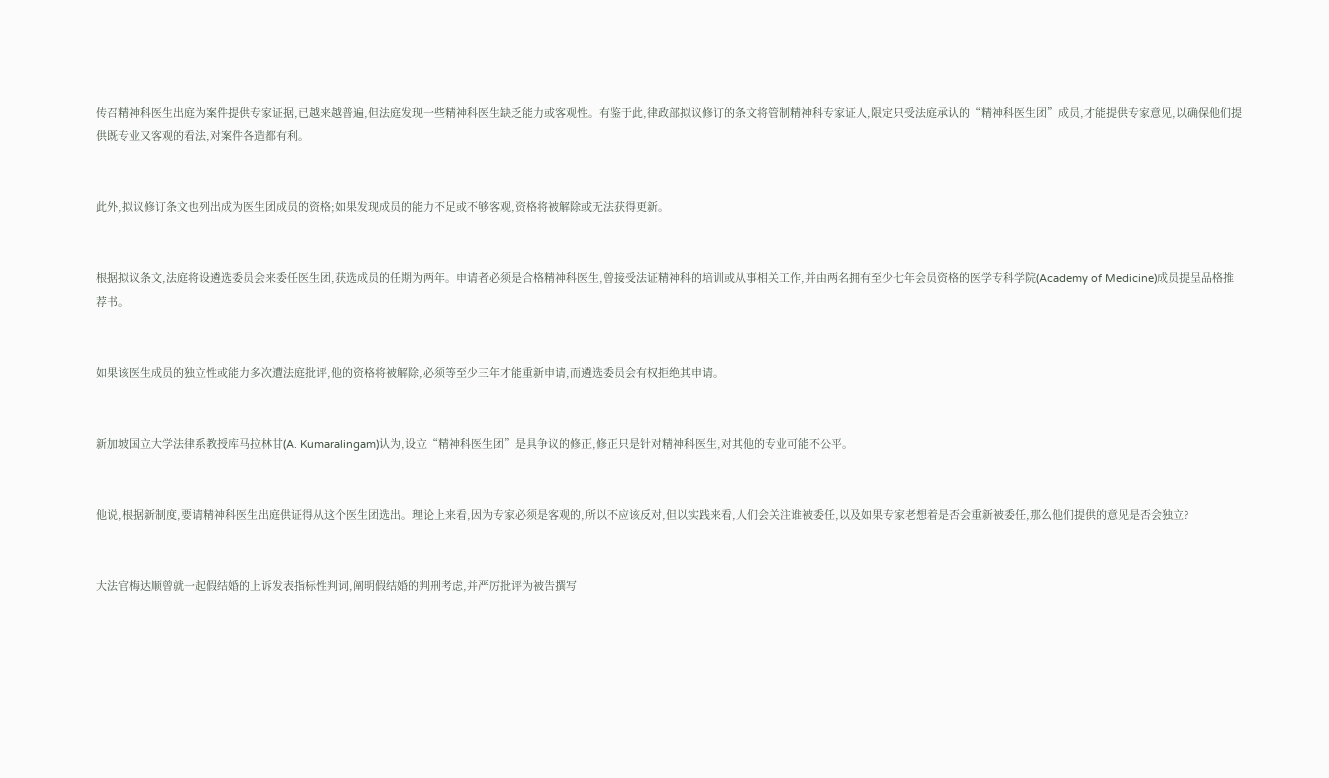传召精神科医生出庭为案件提供专家证据,已越来越普遍,但法庭发现一些精神科医生缺乏能力或客观性。有鉴于此,律政部拟议修订的条文将管制精神科专家证人,限定只受法庭承认的“精神科医生团”成员,才能提供专家意见,以确保他们提供既专业又客观的看法,对案件各造都有利。


此外,拟议修订条文也列出成为医生团成员的资格;如果发现成员的能力不足或不够客观,资格将被解除或无法获得更新。


根据拟议条文,法庭将设遴选委员会来委任医生团,获选成员的任期为两年。申请者必须是合格精神科医生,曾接受法证精神科的培训或从事相关工作,并由两名拥有至少七年会员资格的医学专科学院(Academy of Medicine)成员提呈品格推荐书。


如果该医生成员的独立性或能力多次遭法庭批评,他的资格将被解除,必须等至少三年才能重新申请,而遴选委员会有权拒绝其申请。


新加坡国立大学法律系教授库马拉林甘(A. Kumaralingam)认为,设立“精神科医生团”是具争议的修正,修正只是针对精神科医生,对其他的专业可能不公平。


他说,根据新制度,要请精神科医生出庭供证得从这个医生团选出。理论上来看,因为专家必须是客观的,所以不应该反对,但以实践来看,人们会关注谁被委任,以及如果专家老想着是否会重新被委任,那么他们提供的意见是否会独立?


大法官梅达顺曾就一起假结婚的上诉发表指标性判词,阐明假结婚的判刑考虑,并严厉批评为被告撰写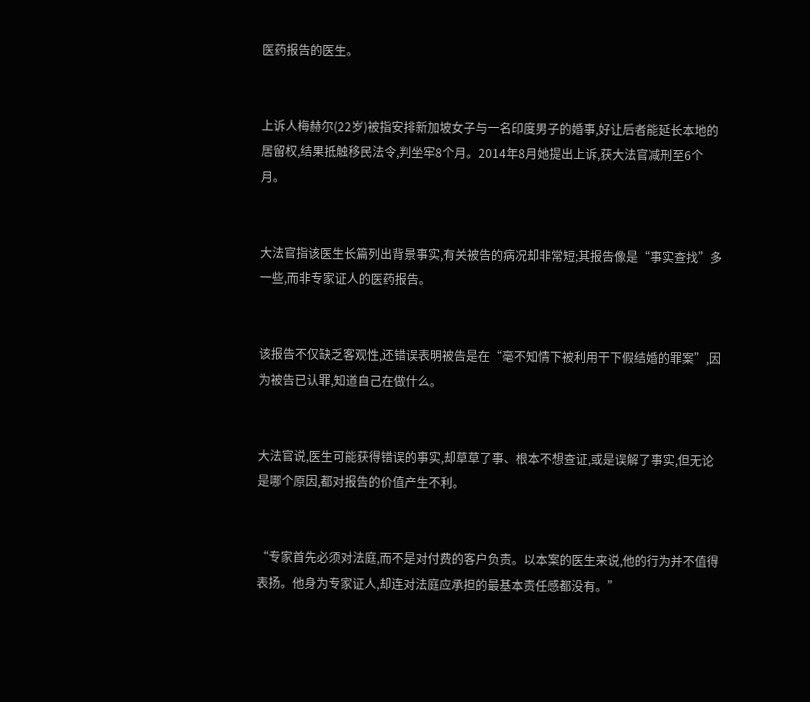医药报告的医生。


上诉人梅赫尔(22岁)被指安排新加坡女子与一名印度男子的婚事,好让后者能延长本地的居留权,结果抵触移民法令,判坐牢8个月。2014年8月她提出上诉,获大法官减刑至6个月。


大法官指该医生长篇列出背景事实,有关被告的病况却非常短;其报告像是“事实查找”多一些,而非专家证人的医药报告。


该报告不仅缺乏客观性,还错误表明被告是在“毫不知情下被利用干下假结婚的罪案”,因为被告已认罪,知道自己在做什么。


大法官说,医生可能获得错误的事实,却草草了事、根本不想查证,或是误解了事实,但无论是哪个原因,都对报告的价值产生不利。


“专家首先必须对法庭,而不是对付费的客户负责。以本案的医生来说,他的行为并不值得表扬。他身为专家证人,却连对法庭应承担的最基本责任感都没有。”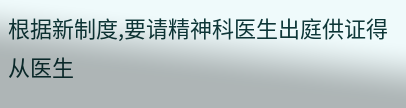根据新制度,要请精神科医生出庭供证得从医生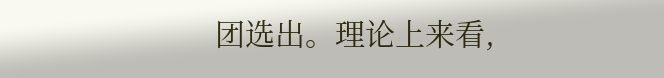团选出。理论上来看,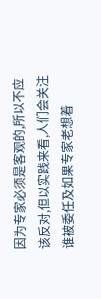因为专家必须是客观的,所以不应该反对,但以实践来看,人们会关注谁被委任及如果专家老想着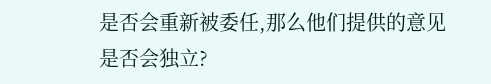是否会重新被委任,那么他们提供的意见是否会独立?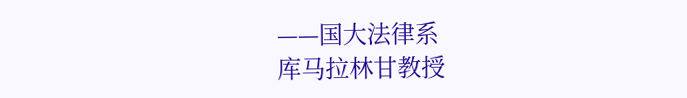——国大法律系
库马拉林甘教授